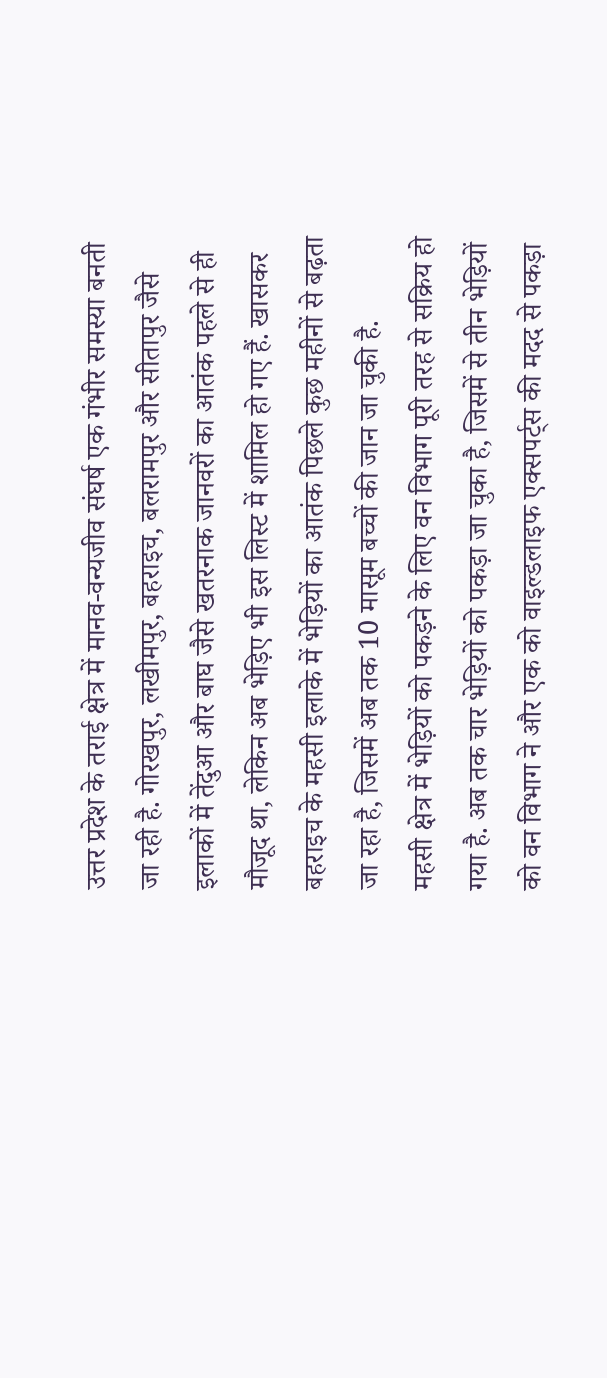उत्तर प्रदेश के तराई क्षेत्र में मानव-वन्यजीव संघर्ष एक गंभीर समस्या बनती जा रही है. गोरखपुर, लखीमपुर, बहराइच, बलरामपुर और सीतापुर जैसे इलाकों में तेंदुआ और बाघ जैसे खतरनाक जानवरों का आतंक पहले से ही मौजूद था, लेकिन अब भेड़िए भी इस लिस्ट में शामिल हो गए हैं. खासकर बहराइच के महसी इलाके में भेड़ियों का आतंक पिछले कुछ महीनों से बढ़ता जा रहा है, जिसमें अब तक 10 मासूम बच्चों की जान जा चुकी है.
महसी क्षेत्र में भेड़ियों को पकड़ने के लिए वन विभाग पूरी तरह से सक्रिय हो गया है. अब तक चार भेड़ियों को पकड़ा जा चुका है, जिसमें से तीन भेड़ियों को वन विभाग ने और एक को वाइल्डलाइफ एक्सपर्ट्स की मदद से पकड़ा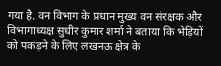गया है. वन विभाग के प्रधान मुख्य वन संरक्षक और विभागाध्यक्ष सुधीर कुमार शर्मा ने बताया कि भेड़ियों को पकड़ने के लिए लखनऊ क्षेत्र के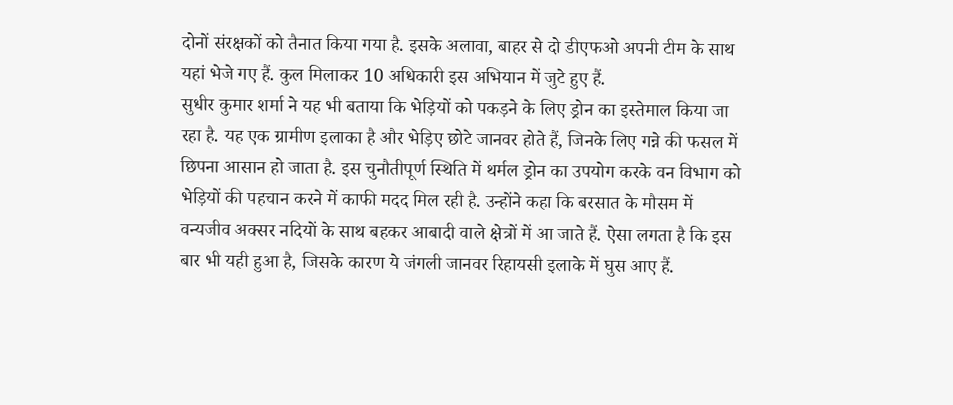दोनों संरक्षकों को तैनात किया गया है. इसके अलावा, बाहर से दो डीएफओ अपनी टीम के साथ यहां भेजे गए हैं. कुल मिलाकर 10 अधिकारी इस अभियान में जुटे हुए हैं.
सुधीर कुमार शर्मा ने यह भी बताया कि भेड़ियों को पकड़ने के लिए ड्रोन का इस्तेमाल किया जा रहा है. यह एक ग्रामीण इलाका है और भेड़िए छोटे जानवर होते हैं, जिनके लिए गन्ने की फसल में छिपना आसान हो जाता है. इस चुनौतीपूर्ण स्थिति में थर्मल ड्रोन का उपयोग करके वन विभाग को भेड़ियों की पहचान करने में काफी मदद मिल रही है. उन्होंने कहा कि बरसात के मौसम में वन्यजीव अक्सर नदियों के साथ बहकर आबादी वाले क्षेत्रों में आ जाते हैं. ऐसा लगता है कि इस बार भी यही हुआ है, जिसके कारण ये जंगली जानवर रिहायसी इलाके में घुस आए हैं.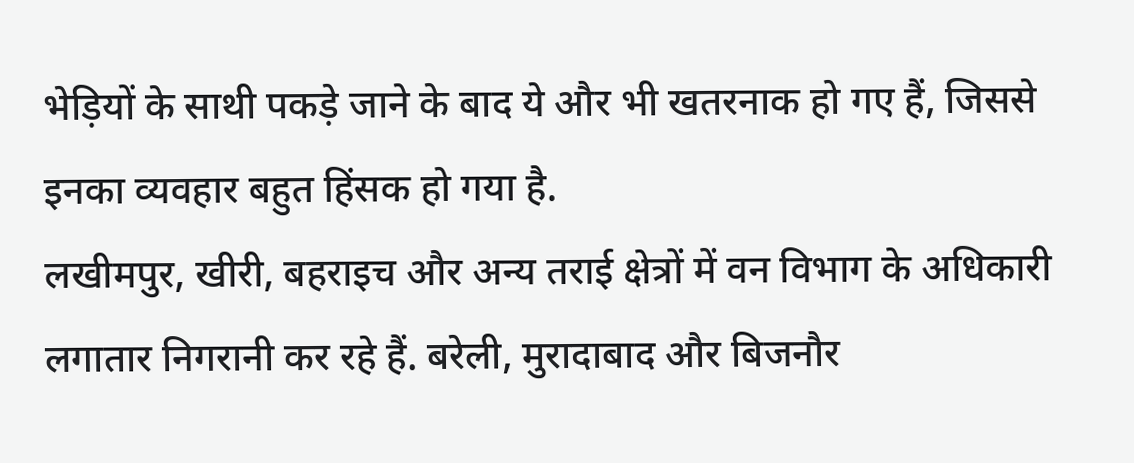भेड़ियों के साथी पकड़े जाने के बाद ये और भी खतरनाक हो गए हैं, जिससे इनका व्यवहार बहुत हिंसक हो गया है.
लखीमपुर, खीरी, बहराइच और अन्य तराई क्षेत्रों में वन विभाग के अधिकारी लगातार निगरानी कर रहे हैं. बरेली, मुरादाबाद और बिजनौर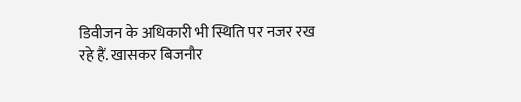डिवीजन के अधिकारी भी स्थिति पर नजर रख रहे हैं. खासकर बिजनौर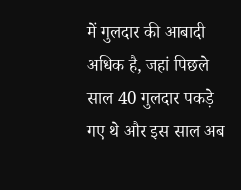में गुलदार की आबादी अधिक है, जहां पिछले साल 40 गुलदार पकड़े गए थे और इस साल अब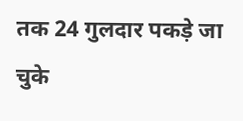तक 24 गुलदार पकड़े जा चुके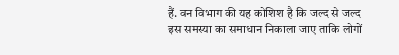हैं. वन विभाग की यह कोशिश है कि जल्द से जल्द इस समस्या का समाधान निकाला जाए ताकि लोगों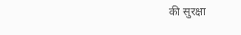की सुरक्षा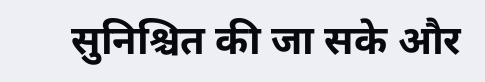सुनिश्चित की जा सके और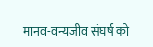मानव-वन्यजीव संघर्ष को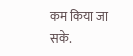कम किया जा सके.